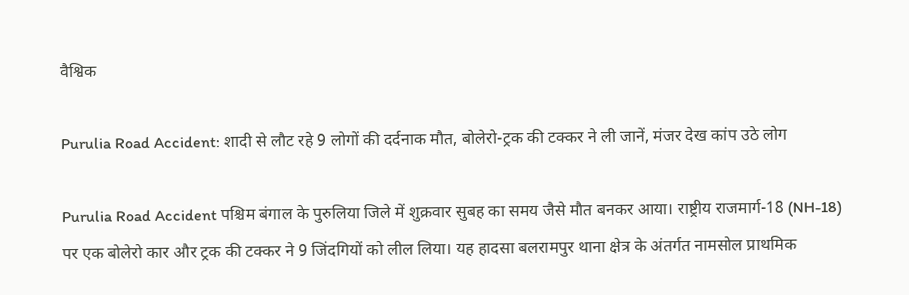वैश्विक

Purulia Road Accident: शादी से लौट रहे 9 लोगों की दर्दनाक मौत, बोलेरो-ट्रक की टक्कर ने ली जानें, मंजर देख कांप उठे लोग

Purulia Road Accident पश्चिम बंगाल के पुरुलिया जिले में शुक्रवार सुबह का समय जैसे मौत बनकर आया। राष्ट्रीय राजमार्ग-18 (NH-18) पर एक बोलेरो कार और ट्रक की टक्कर ने 9 जिंदगियों को लील लिया। यह हादसा बलरामपुर थाना क्षेत्र के अंतर्गत नामसोल प्राथमिक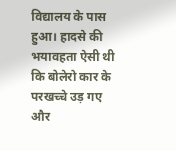विद्यालय के पास हुआ। हादसे की भयावहता ऐसी थी कि बोलेरो कार के परखच्चे उड़ गए और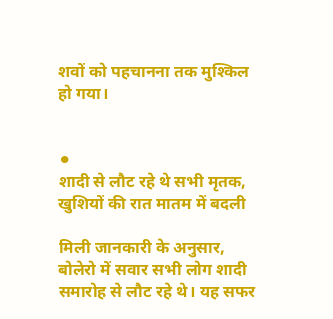शवों को पहचानना तक मुश्किल हो गया।


⚫
शादी से लौट रहे थे सभी मृतक, खुशियों की रात मातम में बदली

मिली जानकारी के अनुसार, बोलेरो में सवार सभी लोग शादी समारोह से लौट रहे थे। यह सफर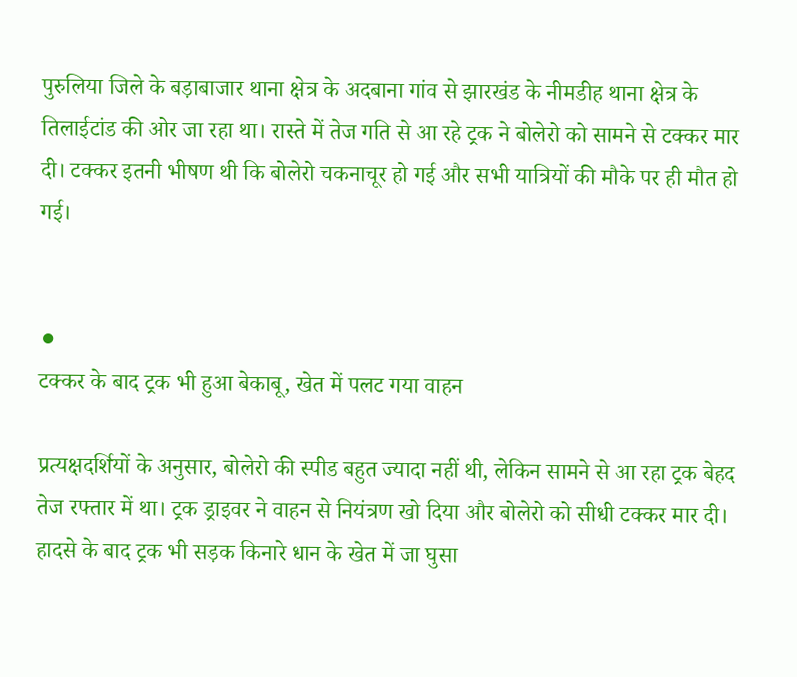पुरुलिया जिले के बड़ाबाजार थाना क्षेत्र के अदबाना गांव से झारखंड के नीमडीह थाना क्षेत्र के तिलाईटांड की ओर जा रहा था। रास्ते में तेज गति से आ रहे ट्रक ने बोलेरो को सामने से टक्कर मार दी। टक्कर इतनी भीषण थी कि बोलेरो चकनाचूर हो गई और सभी यात्रियों की मौके पर ही मौत हो गई।


⚫
टक्कर के बाद ट्रक भी हुआ बेकाबू, खेत में पलट गया वाहन

प्रत्यक्षदर्शियों के अनुसार, बोलेरो की स्पीड बहुत ज्यादा नहीं थी, लेकिन सामने से आ रहा ट्रक बेहद तेज रफ्तार में था। ट्रक ड्राइवर ने वाहन से नियंत्रण खो दिया और बोलेरो को सीधी टक्कर मार दी। हादसे के बाद ट्रक भी सड़क किनारे धान के खेत में जा घुसा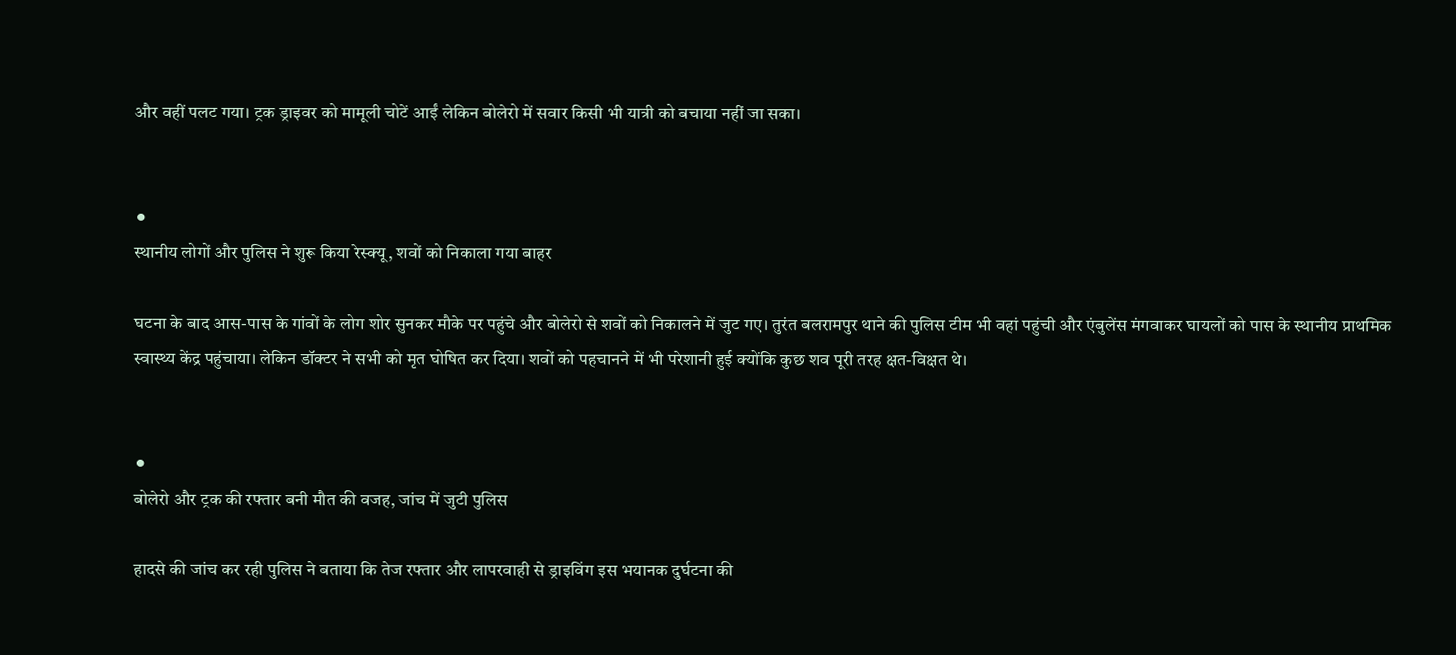और वहीं पलट गया। ट्रक ड्राइवर को मामूली चोटें आईं लेकिन बोलेरो में सवार किसी भी यात्री को बचाया नहीं जा सका।


⚫
स्थानीय लोगों और पुलिस ने शुरू किया रेस्क्यू, शवों को निकाला गया बाहर

घटना के बाद आस-पास के गांवों के लोग शोर सुनकर मौके पर पहुंचे और बोलेरो से शवों को निकालने में जुट गए। तुरंत बलरामपुर थाने की पुलिस टीम भी वहां पहुंची और एंबुलेंस मंगवाकर घायलों को पास के स्थानीय प्राथमिक स्वास्थ्य केंद्र पहुंचाया। लेकिन डॉक्टर ने सभी को मृत घोषित कर दिया। शवों को पहचानने में भी परेशानी हुई क्योंकि कुछ शव पूरी तरह क्षत-विक्षत थे।


⚫
बोलेरो और ट्रक की रफ्तार बनी मौत की वजह, जांच में जुटी पुलिस

हादसे की जांच कर रही पुलिस ने बताया कि तेज रफ्तार और लापरवाही से ड्राइविंग इस भयानक दुर्घटना की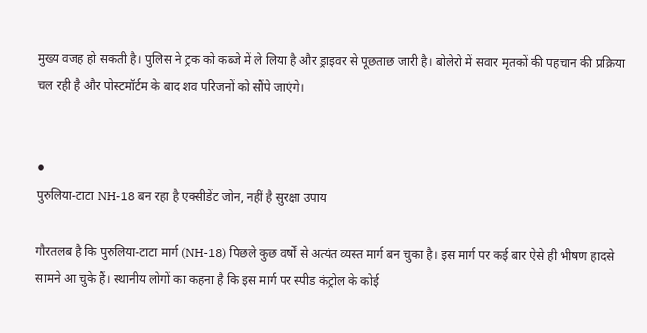मुख्य वजह हो सकती है। पुलिस ने ट्रक को कब्जे में ले लिया है और ड्राइवर से पूछताछ जारी है। बोलेरो में सवार मृतकों की पहचान की प्रक्रिया चल रही है और पोस्टमॉर्टम के बाद शव परिजनों को सौंपे जाएंगे।


⚫
पुरुलिया-टाटा NH-18 बन रहा है एक्सीडेंट जोन, नहीं है सुरक्षा उपाय

गौरतलब है कि पुरुलिया-टाटा मार्ग (NH-18) पिछले कुछ वर्षों से अत्यंत व्यस्त मार्ग बन चुका है। इस मार्ग पर कई बार ऐसे ही भीषण हादसे सामने आ चुके हैं। स्थानीय लोगों का कहना है कि इस मार्ग पर स्पीड कंट्रोल के कोई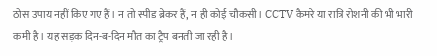ठोस उपाय नहीं किए गए हैं। न तो स्पीड ब्रेकर हैं, न ही कोई चौकसी। CCTV कैमरे या रात्रि रोशनी की भी भारी कमी है। यह सड़क दिन-ब-दिन मौत का ट्रैप बनती जा रही है।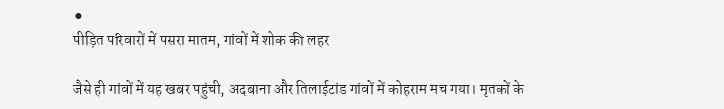⚫
पीड़ित परिवारों में पसरा मातम, गांवों में शोक की लहर

जैसे ही गांवों में यह खबर पहुंची, अदबाना और तिलाईटांड गांवों में कोहराम मच गया। मृतकों के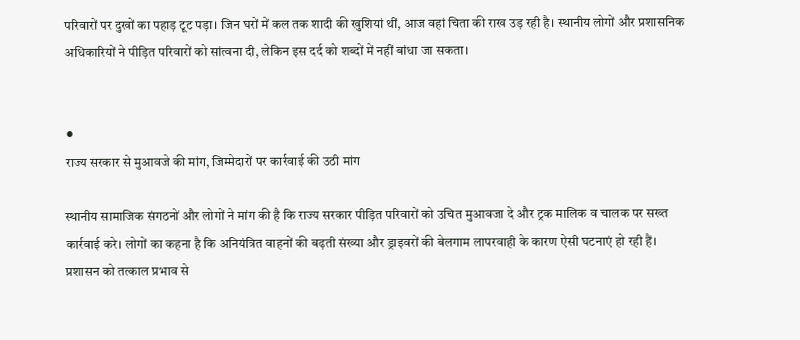परिवारों पर दुखों का पहाड़ टूट पड़ा। जिन घरों में कल तक शादी की खुशियां थीं, आज वहां चिता की राख उड़ रही है। स्थानीय लोगों और प्रशासनिक अधिकारियों ने पीड़ित परिवारों को सांत्वना दी, लेकिन इस दर्द को शब्दों में नहीं बांधा जा सकता।


⚫
राज्य सरकार से मुआवजे की मांग, जिम्मेदारों पर कार्रवाई की उठी मांग

स्थानीय सामाजिक संगठनों और लोगों ने मांग की है कि राज्य सरकार पीड़ित परिवारों को उचित मुआवजा दे और ट्रक मालिक व चालक पर सख्त कार्रवाई करे। लोगों का कहना है कि अनियंत्रित वाहनों की बढ़ती संख्या और ड्राइवरों की बेलगाम लापरवाही के कारण ऐसी घटनाएं हो रही हैं। प्रशासन को तत्काल प्रभाव से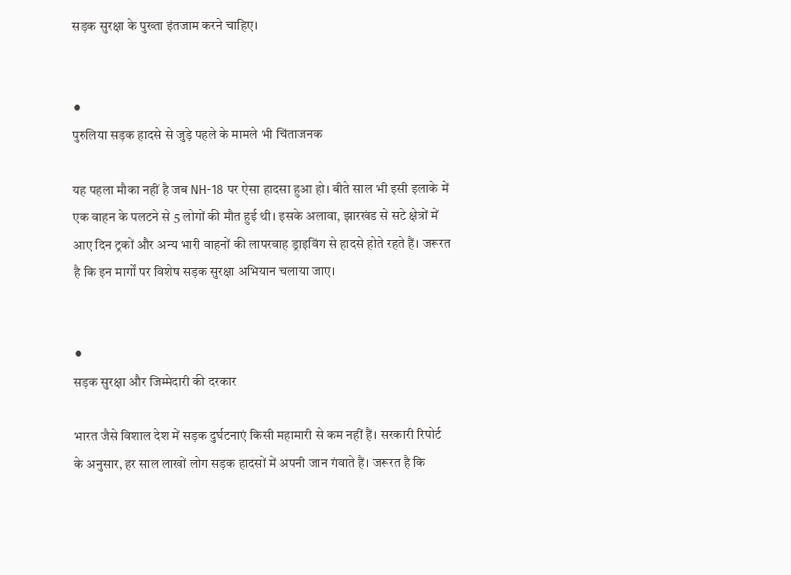सड़क सुरक्षा के पुख्ता इंतजाम करने चाहिए।


⚫
पुरुलिया सड़क हादसे से जुड़े पहले के मामले भी चिंताजनक

यह पहला मौका नहीं है जब NH-18 पर ऐसा हादसा हुआ हो। बीते साल भी इसी इलाके में एक वाहन के पलटने से 5 लोगों की मौत हुई थी। इसके अलावा, झारखंड से सटे क्षेत्रों में आए दिन ट्रकों और अन्य भारी वाहनों की लापरवाह ड्राइविंग से हादसे होते रहते हैं। जरूरत है कि इन मार्गों पर विशेष सड़क सुरक्षा अभियान चलाया जाए।


⚫
सड़क सुरक्षा और जिम्मेदारी की दरकार

भारत जैसे विशाल देश में सड़क दुर्घटनाएं किसी महामारी से कम नहीं हैं। सरकारी रिपोर्ट के अनुसार, हर साल लाखों लोग सड़क हादसों में अपनी जान गंवाते हैं। जरूरत है कि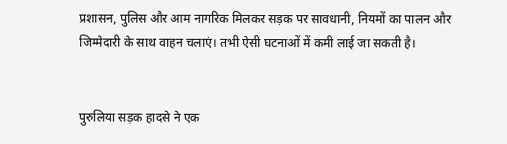प्रशासन, पुलिस और आम नागरिक मिलकर सड़क पर सावधानी, नियमों का पालन और जिम्मेदारी के साथ वाहन चलाएं। तभी ऐसी घटनाओं में कमी लाई जा सकती है।


पुरुलिया सड़क हादसे ने एक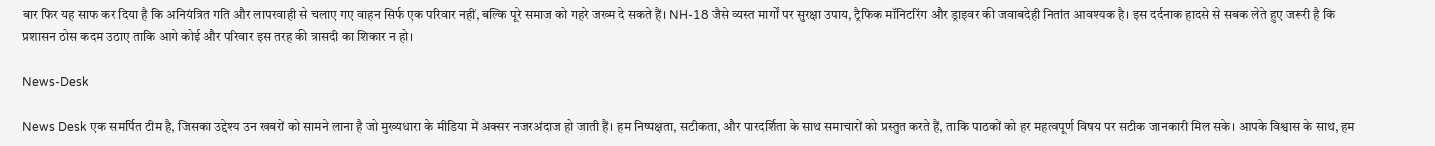बार फिर यह साफ कर दिया है कि अनियंत्रित गति और लापरवाही से चलाए गए वाहन सिर्फ एक परिवार नहीं, बल्कि पूरे समाज को गहरे जख्म दे सकते हैं। NH-18 जैसे व्यस्त मार्गों पर सुरक्षा उपाय, ट्रैफिक मॉनिटरिंग और ड्राइवर की जवाबदेही नितांत आवश्यक है। इस दर्दनाक हादसे से सबक लेते हुए जरूरी है कि प्रशासन ठोस कदम उठाए ताकि आगे कोई और परिवार इस तरह की त्रासदी का शिकार न हो।

News-Desk

News Desk एक समर्पित टीम है, जिसका उद्देश्य उन खबरों को सामने लाना है जो मुख्यधारा के मीडिया में अक्सर नजरअंदाज हो जाती हैं। हम निष्पक्षता, सटीकता, और पारदर्शिता के साथ समाचारों को प्रस्तुत करते हैं, ताकि पाठकों को हर महत्वपूर्ण विषय पर सटीक जानकारी मिल सके। आपके विश्वास के साथ, हम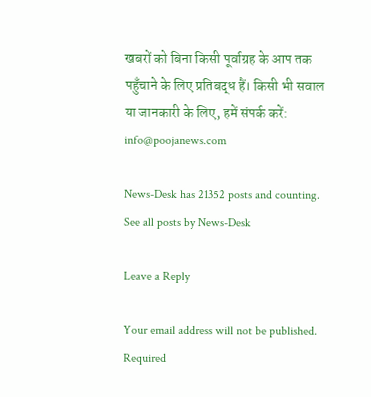खबरों को बिना किसी पूर्वाग्रह के आप तक पहुँचाने के लिए प्रतिबद्ध हैं। किसी भी सवाल या जानकारी के लिए, हमें संपर्क करें: info@poojanews.com

News-Desk has 21352 posts and counting. See all posts by News-Desk

Leave a Reply

Your email address will not be published. Required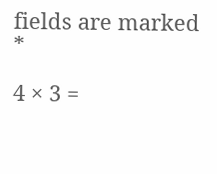fields are marked *

4 × 3 =